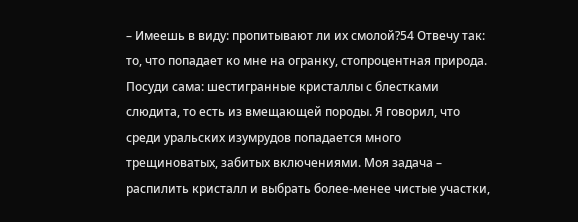– Имеешь в виду: пропитывают ли их смолой?54 Отвечу так: то, что попадает ко мне на огранку, стопроцентная природа. Посуди сама: шестигранные кристаллы с блестками слюдита, то есть из вмещающей породы. Я говорил, что среди уральских изумрудов попадается много трещиноватых, забитых включениями. Моя задача – распилить кристалл и выбрать более-менее чистые участки,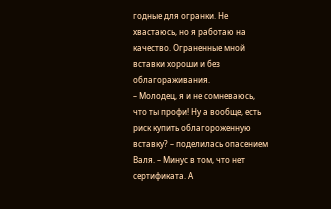годные для огранки. Не хвастаюсь, но я работаю на качество. Ограненные мной вставки хороши и без облагораживания.
– Молодец, я и не сомневаюсь, что ты профи! Ну а вообще, есть риск купить облагороженную вставку? – поделилась опасением Валя. – Минус в том, что нет сертификата. А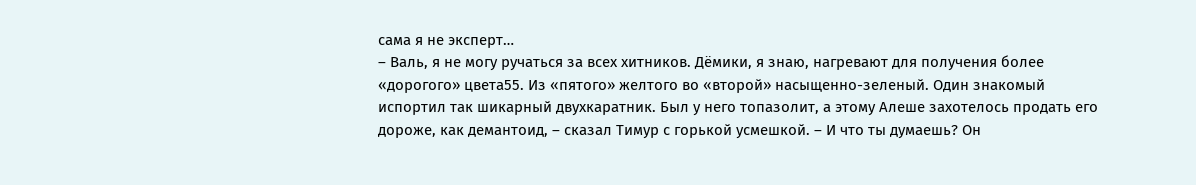сама я не эксперт…
– Валь, я не могу ручаться за всех хитников. Дёмики, я знаю, нагревают для получения более «дорогого» цвета55. Из «пятого» желтого во «второй» насыщенно-зеленый. Один знакомый испортил так шикарный двухкаратник. Был у него топазолит, а этому Алеше захотелось продать его дороже, как демантоид, – сказал Тимур с горькой усмешкой. – И что ты думаешь? Он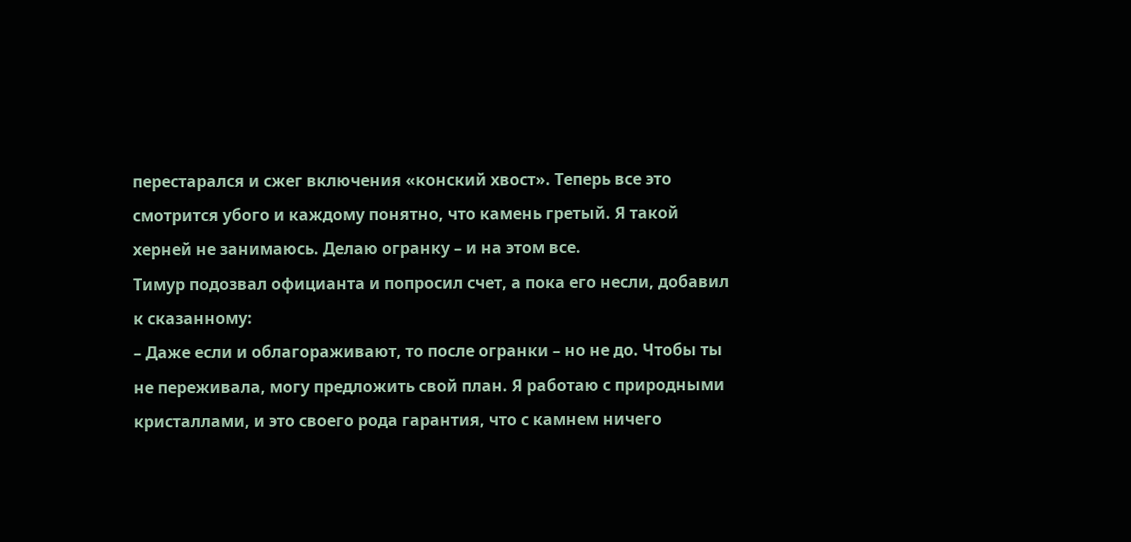перестарался и сжег включения «конский хвост». Теперь все это смотрится убого и каждому понятно, что камень гретый. Я такой херней не занимаюсь. Делаю огранку – и на этом все.
Тимур подозвал официанта и попросил счет, а пока его несли, добавил к сказанному:
– Даже если и облагораживают, то после огранки – но не до. Чтобы ты не переживала, могу предложить свой план. Я работаю с природными кристаллами, и это своего рода гарантия, что с камнем ничего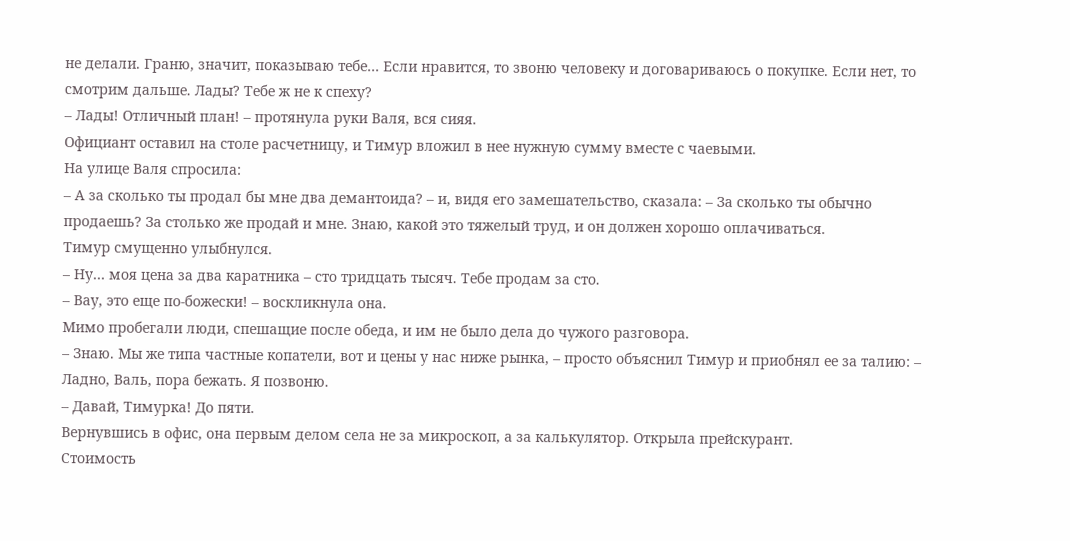не делали. Граню, значит, показываю тебе… Если нравится, то звоню человеку и договариваюсь о покупке. Если нет, то смотрим дальше. Лады? Тебе ж не к спеху?
– Лады! Отличный план! – протянула руки Валя, вся сияя.
Официант оставил на столе расчетницу, и Тимур вложил в нее нужную сумму вместе с чаевыми.
На улице Валя спросила:
– А за сколько ты продал бы мне два демантоида? – и, видя его замешательство, сказала: – За сколько ты обычно продаешь? За столько же продай и мне. Знаю, какой это тяжелый труд, и он должен хорошо оплачиваться.
Тимур смущенно улыбнулся.
– Ну… моя цена за два каратника – сто тридцать тысяч. Тебе продам за сто.
– Вау, это еще по-божески! – воскликнула она.
Мимо пробегали люди, спешащие после обеда, и им не было дела до чужого разговора.
– Знаю. Мы же типа частные копатели, вот и цены у нас ниже рынка, – просто объяснил Тимур и приобнял ее за талию: – Ладно, Валь, пора бежать. Я позвоню.
– Давай, Тимурка! До пяти.
Вернувшись в офис, она первым делом села не за микроскоп, а за калькулятор. Открыла прейскурант.
Стоимость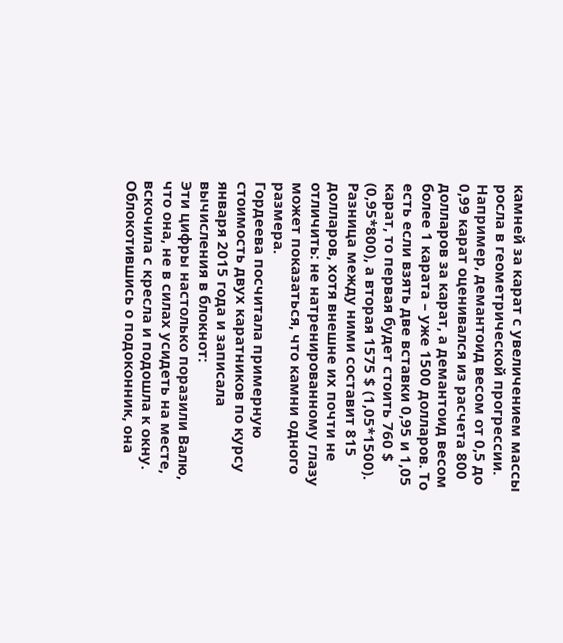камней за карат с увеличением массы росла в геометрической прогрессии. Например, демантоид весом от 0,5 до 0,99 карат оценивался из расчета 800 долларов за карат, а демантоид весом более 1 карата – уже 1500 долларов. То есть если взять две вставки 0,95 и 1,05 карат, то первая будет стоить 760 $ (0,95*800), а вторая 1575 $ (1,05*1500). Разница между ними составит 815 долларов, хотя внешне их почти не отличить: не натренированному глазу может показаться, что камни одного размера.
Гордеева посчитала примерную стоимость двух каратников по курсу января 2015 года и записала вычисления в блокнот:
Эти цифры настолько поразили Валю, что она, не в силах усидеть на месте, вскочила с кресла и подошла к окну. Облокотившись о подоконник, она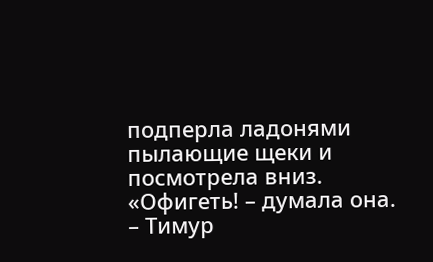подперла ладонями пылающие щеки и посмотрела вниз.
«Офигеть! – думала она. – Тимур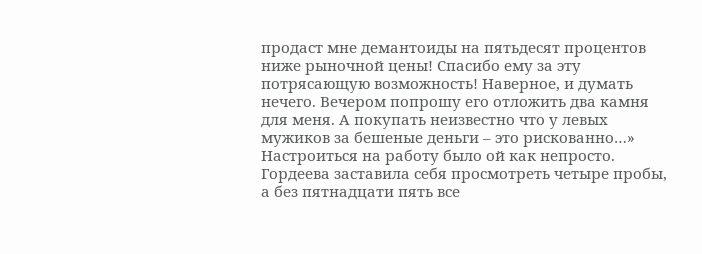продаст мне демантоиды на пятьдесят процентов ниже рыночной цены! Спасибо ему за эту потрясающую возможность! Наверное, и думать нечего. Вечером попрошу его отложить два камня для меня. А покупать неизвестно что у левых мужиков за бешеные деньги – это рискованно…»
Настроиться на работу было ой как непросто. Гордеева заставила себя просмотреть четыре пробы, а без пятнадцати пять все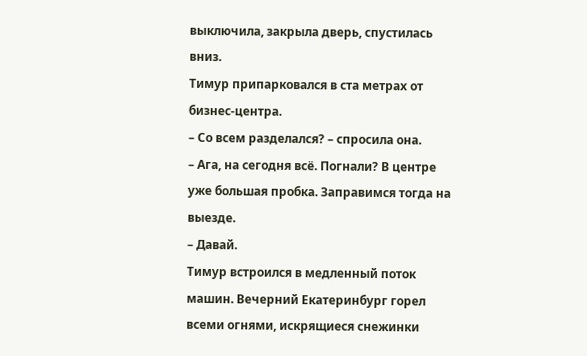выключила, закрыла дверь, спустилась вниз.
Тимур припарковался в ста метрах от бизнес-центра.
– Со всем разделался? – спросила она.
– Ага, на сегодня всё. Погнали? В центре уже большая пробка. Заправимся тогда на выезде.
– Давай.
Тимур встроился в медленный поток машин. Вечерний Екатеринбург горел всеми огнями, искрящиеся снежинки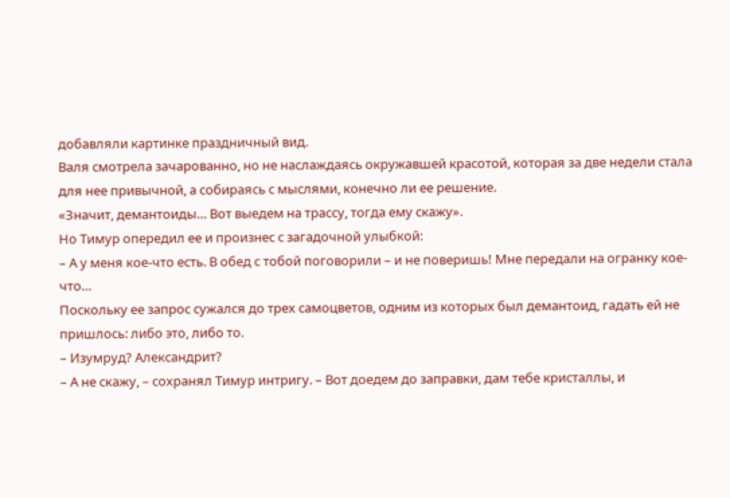добавляли картинке праздничный вид.
Валя смотрела зачарованно, но не наслаждаясь окружавшей красотой, которая за две недели стала для нее привычной, а собираясь с мыслями, конечно ли ее решение.
«Значит, демантоиды… Вот выедем на трассу, тогда ему скажу».
Но Тимур опередил ее и произнес с загадочной улыбкой:
– А у меня кое-что есть. В обед с тобой поговорили – и не поверишь! Мне передали на огранку кое-что…
Поскольку ее запрос сужался до трех самоцветов, одним из которых был демантоид, гадать ей не пришлось: либо это, либо то.
– Изумруд? Александрит?
– А не скажу, – сохранял Тимур интригу. – Вот доедем до заправки, дам тебе кристаллы, и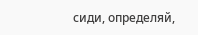сиди, определяй,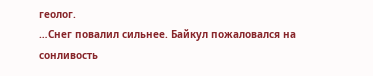геолог.
…Снег повалил сильнее. Байкул пожаловался на сонливость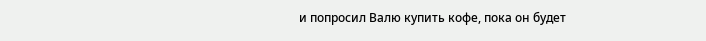и попросил Валю купить кофе, пока он будет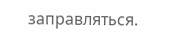заправляться.